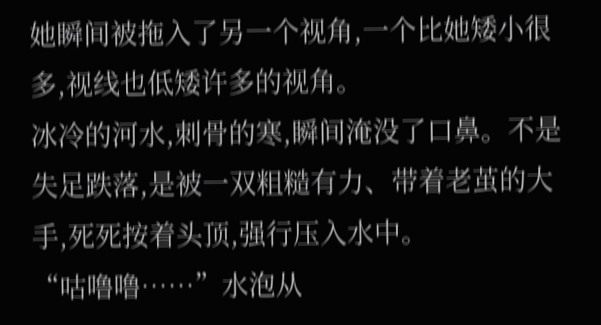她瞬间被拖入了另一个视角,一个比她矮小很多,视线也低矮许多的视角。
冰冷的河水,刺骨的寒,瞬间淹没了口鼻。不是失足跌落,是被一双粗糙有力、带着老茧的大手,死死按着头顶,强行压入水中。
“咕噜噜……”水泡从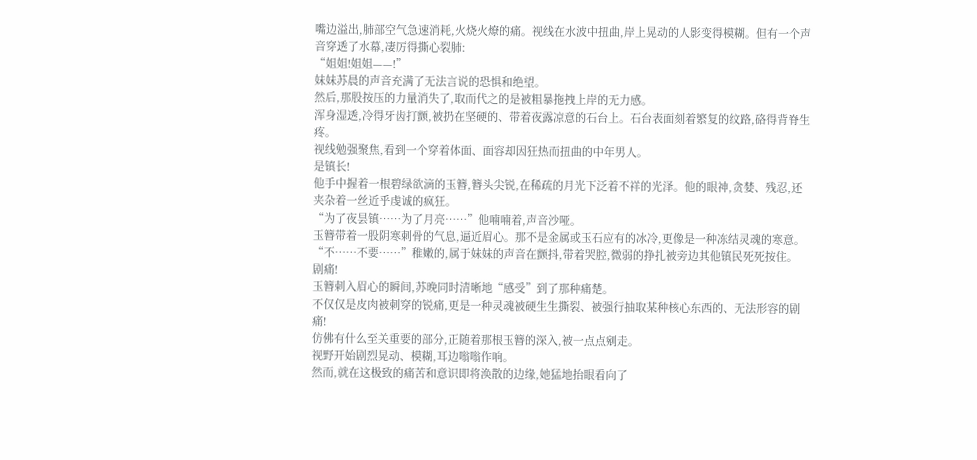嘴边溢出,肺部空气急速消耗,火烧火燎的痛。视线在水波中扭曲,岸上晃动的人影变得模糊。但有一个声音穿透了水幕,凄厉得撕心裂肺:
“姐姐!姐姐——!”
妹妹苏晨的声音充满了无法言说的恐惧和绝望。
然后,那股按压的力量消失了,取而代之的是被粗暴拖拽上岸的无力感。
浑身湿透,冷得牙齿打颤,被扔在坚硬的、带着夜露凉意的石台上。石台表面刻着繁复的纹路,硌得背脊生疼。
视线勉强聚焦,看到一个穿着体面、面容却因狂热而扭曲的中年男人。
是镇长!
他手中握着一根碧绿欲滴的玉簪,簪头尖锐,在稀疏的月光下泛着不祥的光泽。他的眼神,贪婪、残忍,还夹杂着一丝近乎虔诚的疯狂。
“为了夜昙镇……为了月亮……”他喃喃着,声音沙哑。
玉簪带着一股阴寒刺骨的气息,逼近眉心。那不是金属或玉石应有的冰冷,更像是一种冻结灵魂的寒意。
“不……不要……”稚嫩的,属于妹妹的声音在颤抖,带着哭腔,微弱的挣扎被旁边其他镇民死死按住。
剧痛!
玉簪刺入眉心的瞬间,苏晚同时清晰地“感受”到了那种痛楚。
不仅仅是皮肉被刺穿的锐痛,更是一种灵魂被硬生生撕裂、被强行抽取某种核心东西的、无法形容的剧痛!
仿佛有什么至关重要的部分,正随着那根玉簪的深入,被一点点剜走。
视野开始剧烈晃动、模糊,耳边嗡嗡作响。
然而,就在这极致的痛苦和意识即将涣散的边缘,她猛地抬眼看向了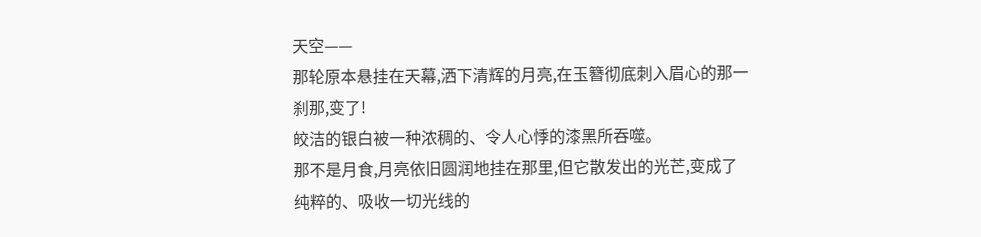天空——
那轮原本悬挂在天幕,洒下清辉的月亮,在玉簪彻底刺入眉心的那一刹那,变了!
皎洁的银白被一种浓稠的、令人心悸的漆黑所吞噬。
那不是月食,月亮依旧圆润地挂在那里,但它散发出的光芒,变成了纯粹的、吸收一切光线的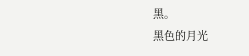黑。
黑色的月光